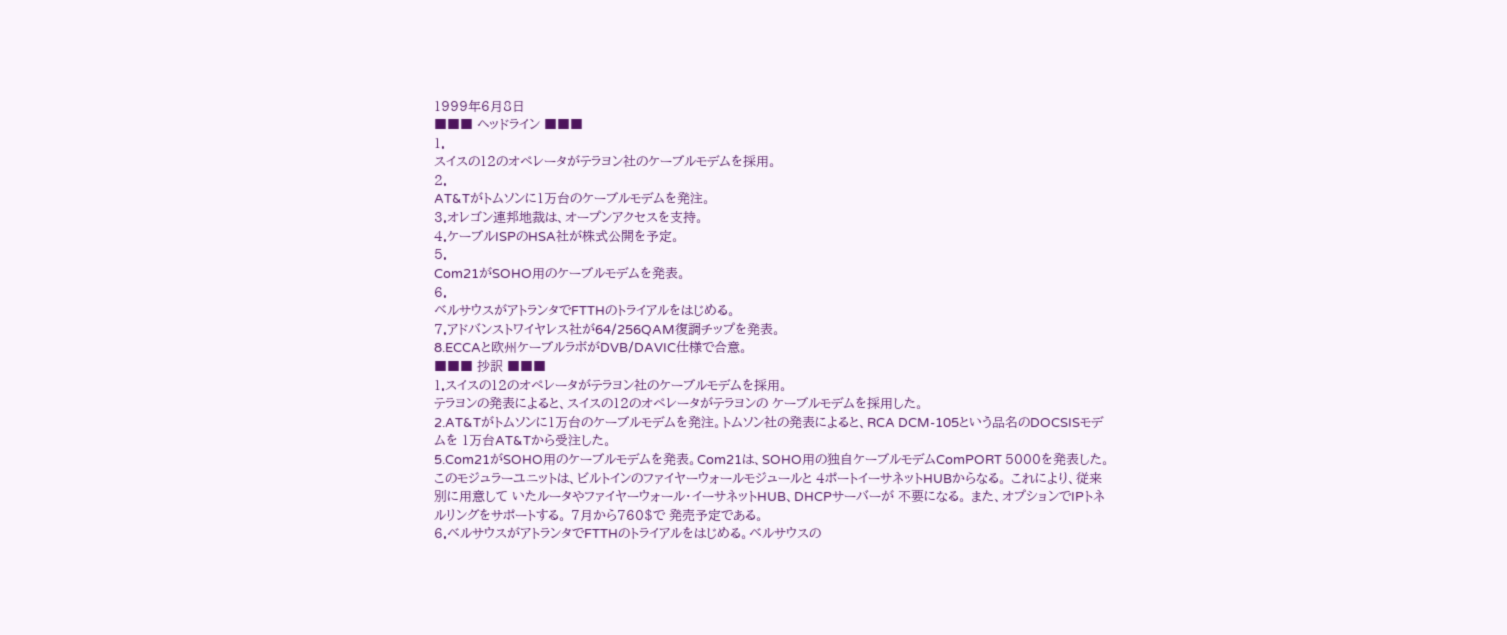1999年6月8日
■■■ ヘッドライン ■■■
1.
スイスの12のオペレータがテラヨン社のケーブルモデムを採用。
2.
AT&Tがトムソンに1万台のケーブルモデムを発注。
3.オレゴン連邦地裁は、オープンアクセスを支持。
4.ケーブルISPのHSA社が株式公開を予定。
5.
Com21がSOHO用のケーブルモデムを発表。
6.
ベルサウスがアトランタでFTTHのトライアルをはじめる。
7.アドバンストワイヤレス社が64/256QAM復調チップを発表。
8.ECCAと欧州ケーブルラボがDVB/DAVIC仕様で合意。
■■■ 抄訳 ■■■
1.スイスの12のオペレータがテラヨン社のケーブルモデムを採用。
テラヨンの発表によると、スイスの12のオペレータがテラヨンの ケーブルモデムを採用した。
2.AT&Tがトムソンに1万台のケーブルモデムを発注。トムソン社の発表によると、RCA DCM-105という品名のDOCSISモデムを 1万台AT&Tから受注した。
5.Com21がSOHO用のケーブルモデムを発表。Com21は、SOHO用の独自ケーブルモデムComPORT 5000を発表した。 このモジュラーユニットは、ビルトインのファイヤーウォールモジュールと 4ポートイーサネットHUBからなる。 これにより、従来別に用意して いたルータやファイヤーウォール・イーサネットHUB、DHCPサーバーが 不要になる。 また、オプションでIPトネルリングをサポートする。 7月から760$で 発売予定である。
6.ベルサウスがアトランタでFTTHのトライアルをはじめる。ベルサウスの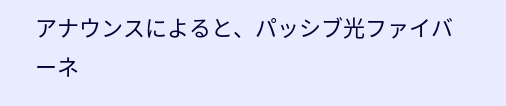アナウンスによると、パッシブ光ファイバーネ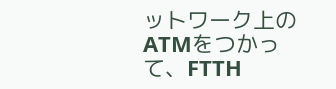ットワーク上の ATMをつかって、FTTH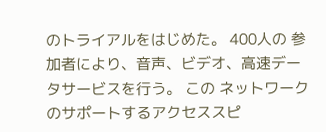のトライアルをはじめた。 400人の 参加者により、音声、ビデオ、高速データサービスを行う。 この ネットワークのサポートするアクセススピ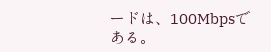ードは、100Mbpsである。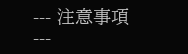--- 注意事項 ---